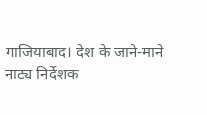गाजियाबाद। देश के जाने-माने नाट्य निर्देशक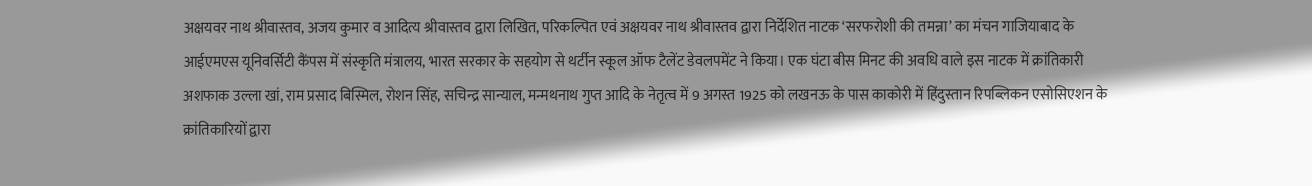अक्षयवर नाथ श्रीवास्तव, अजय कुमार व आदित्य श्रीवास्तव द्वारा लिखित, परिकल्पित एवं अक्षयवर नाथ श्रीवास्तव द्वारा निर्देशित नाटक ‘सरफरोशी की तमन्ना’ का मंचन गाजियाबाद के आईएमएस यूनिवर्सिटी कैंपस में संस्कृति मंत्रालय, भारत सरकार के सहयोग से थर्टीन स्कूल ऑफ टैलेंट डेवलपमेंट ने किया। एक घंटा बीस मिनट की अवधि वाले इस नाटक में क्रांतिकारी अशफाक उल्ला खां, राम प्रसाद बिस्मिल, रोशन सिंह, सचिन्द्र सान्याल, मन्मथनाथ गुप्त आदि के नेतृत्व में 9 अगस्त 1925 को लखनऊ के पास काकोरी में हिंदुस्तान रिपब्लिकन एसोसिएशन के क्रांतिकारियों द्वारा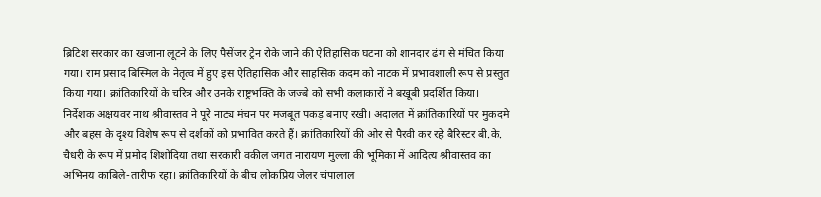ब्रिटिश सरकार का खजाना लूटने के लिए पैसेंजर ट्रेन रोके जाने की ऐतिहासिक घटना को शानदार ढंग से मंचित किया गया। राम प्रसाद बिस्मिल के नेतृत्व में हुए इस ऐतिहासिक और साहसिक कदम को नाटक में प्रभावशाली रूप से प्रस्तुत किया गया। क्रांतिकारियों के चरित्र और उनके राष्ट्रभक्ति के जज्बे को सभी कलाकारों ने बखूबी प्रदर्शित किया। निर्देशक अक्षयवर नाथ श्रीवास्तव ने पूरे नाट्य मंचन पर मजबूत पकड़ बनाए रखी। अदालत में क्रांतिकारियों पर मुकदमे और बहस के दृश्य विशेष रूप से दर्शकों को प्रभावित करते हैं। क्रांतिकारियों की ओर से पैरवी कर रहे बैरिस्टर बी.के. चैधरी के रूप में प्रमोद शिशोदिया तथा सरकारी वकील जगत नारायण मुल्ला की भूमिका में आदित्य श्रीवास्तव का अभिनय काबिले-तारीफ रहा। क्रांतिकारियों के बीच लोकप्रिय जेलर चंपालाल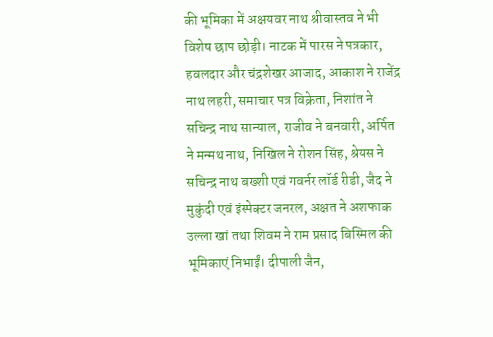की भूमिका में अक्षयवर नाथ श्रीवास्तव ने भी विशेष छाप छोड़ी। नाटक में पारस ने पत्रकार, हवलदार और चंद्रशेखर आजाद, आकाश ने राजेंद्र नाथ लहरी, समाचार पत्र विक्रेता, निशांत ने सचिन्द्र नाथ सान्याल, राजीव ने बनवारी, अर्पित ने मन्मथ नाथ, निखिल ने रोशन सिंह, श्रेयस ने सचिन्द्र नाथ बख्शी एवं गवर्नर लॉर्ड रीडी, जैद ने मुकुंदी एवं इंस्पेक्टर जनरल, अक्षत ने अशफाक उल्ला खां तथा शिवम ने राम प्रसाद बिस्मिल की भूमिकाएं निभाईं। दीपाली जैन,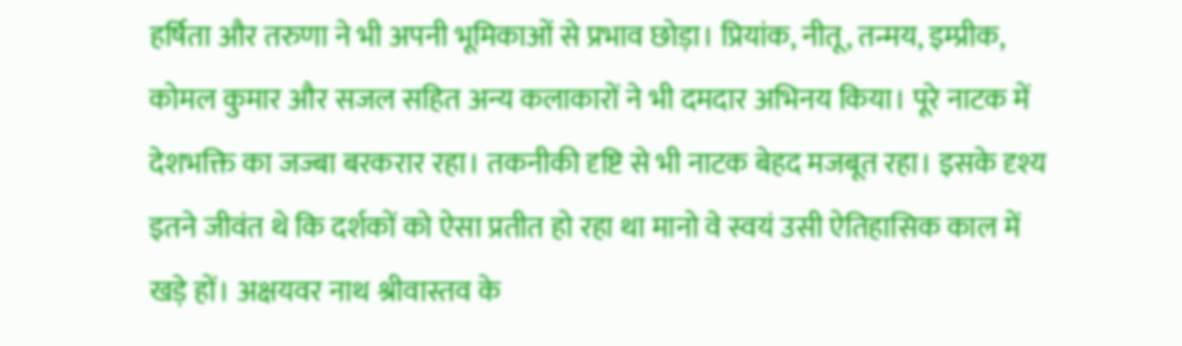हर्षिता और तरुणा ने भी अपनी भूमिकाओं से प्रभाव छोड़ा। प्रियांक, नीतू, तन्मय, इम्प्रीक, कोमल कुमार और सजल सहित अन्य कलाकारों ने भी दमदार अभिनय किया। पूरे नाटक में देशभक्ति का जज्बा बरकरार रहा। तकनीकी दृष्टि से भी नाटक बेहद मजबूत रहा। इसके दृश्य इतने जीवंत थे कि दर्शकों को ऐसा प्रतीत हो रहा था मानो वे स्वयं उसी ऐतिहासिक काल में खड़े हों। अक्षयवर नाथ श्रीवास्तव के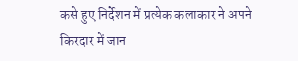कसे हुए निर्देशन में प्रत्येक कलाकार ने अपने किरदार में जान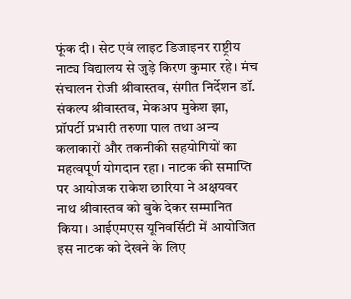फूंक दी। सेट एवं लाइट डिजाइनर राष्ट्रीय नाट्य विद्यालय से जुड़े किरण कुमार रहे। मंच संचालन रोजी श्रीवास्तव, संगीत निर्देशन डॉ. संकल्प श्रीवास्तव, मेकअप मुकेश झा, प्रॉपर्टी प्रभारी तरुणा पाल तथा अन्य कलाकारों और तकनीकी सहयोगियों का महत्वपूर्ण योगदान रहा। नाटक की समाप्ति पर आयोजक राकेश छारिया ने अक्षयवर नाथ श्रीवास्तव को बुके देकर सम्मानित किया। आईएमएस यूनिवर्सिटी में आयोजित इस नाटक को देखने के लिए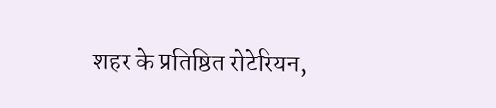शहर के प्रतिष्ठित रोटेरियन,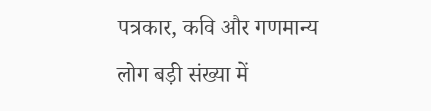पत्रकार, कवि और गणमान्य लोग बड़ी संख्या में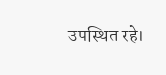उपस्थित रहे।